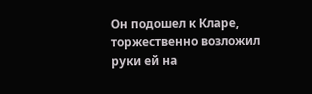Он подошел к Кларе, торжественно возложил руки ей на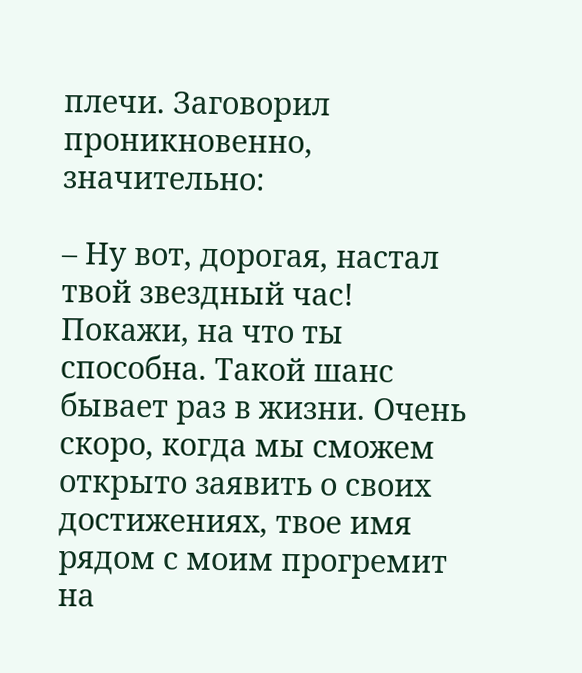плечи. Заговорил проникновенно, значительно:

– Ну вот, дорогая, настал твой звездный час! Покажи, на что ты способна. Такой шанс бывает раз в жизни. Очень скоро, когда мы сможем открыто заявить о своих достижениях, твое имя рядом с моим прогремит на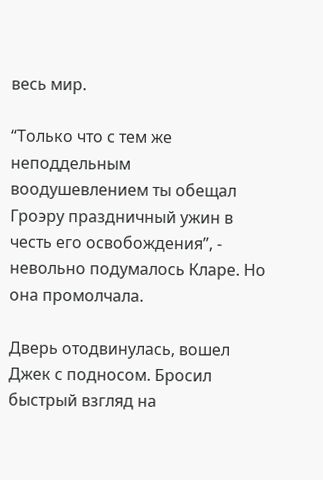весь мир.

“Только что с тем же неподдельным воодушевлением ты обещал Гроэру праздничный ужин в честь его освобождения”, - невoльно подумалось Кларе. Но она промолчала.

Дверь отодвинулась, вошел Джек с подносом. Бросил быстрый взгляд на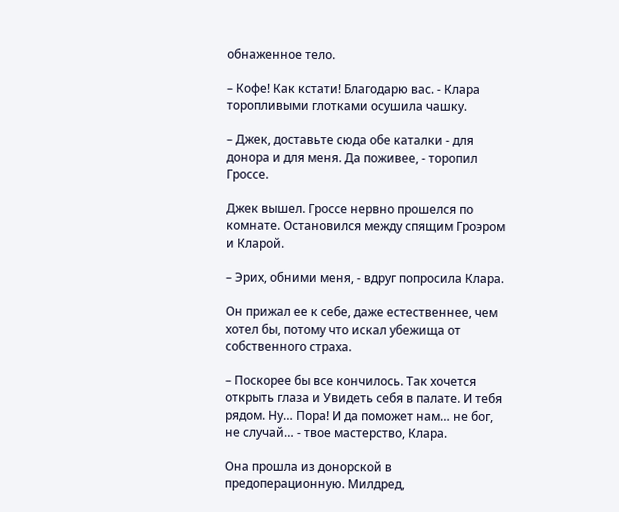обнаженное тело.

– Кофе! Как кстати! Благодарю вас. - Клара торопливыми глотками осушила чашку.

– Джек, доставьте сюда обе каталки - для донора и для меня. Да поживее, - торопил Гроссе.

Джек вышел. Гроссе нервно прошелся по комнате. Остановился между спящим Гроэром и Кларой.

– Эрих, обними меня, - вдруг попросила Клара.

Он прижал ее к себе, даже естественнее, чем хотел бы, потому что искал убежища от собственного страха.

– Поскорее бы все кончилось. Так хочется открыть глаза и Увидеть себя в палате. И тебя рядом. Ну… Пора! И да поможет нам… не бог, не случай… - твое мастерство, Клара.

Она прошла из донорской в предоперационную. Милдред,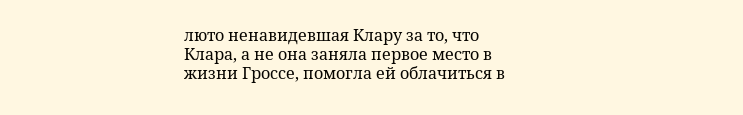люто ненавидевшая Клару за то, что Клара, а не она заняла первое место в жизни Гроссе, помогла ей облачиться в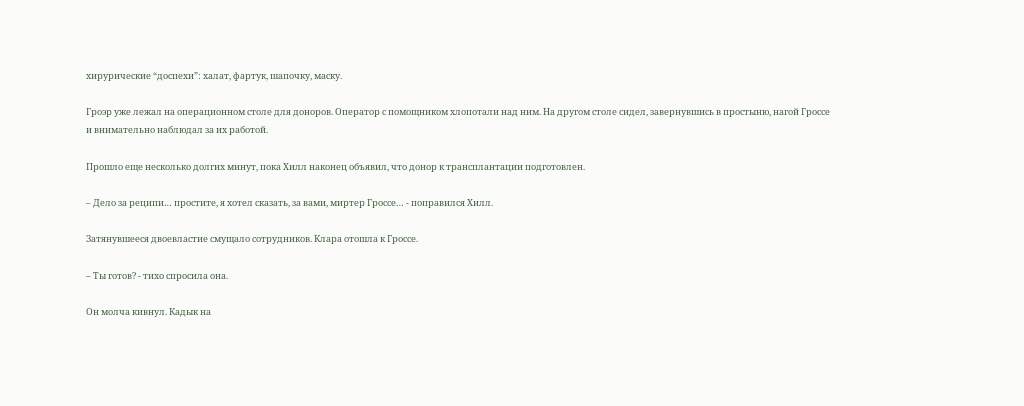хирурические “доспехи”: халат, фартук, шапочку, маску.

Гроэр уже лежал на операционном столе для доноров. Оператор с помощником хлопотали над ним. На другом столе сидел, завернувшись в простыню, нагой Гроссе и внимательно наблюдал за их работой.

Прошло еще несколько долгих минут, пока Хилл наконец объявил, что донор к трансплантации подготовлен.

– Дело за реципи… простите, я хотел сказать, за вами, миртер Гроссе… - поправился Хилл.

Затянувшееся двоевластие смущало сотрудников. Клара отошла к Гроссе.

– Ты готов? - тихо спросила она.

Он молча кивнул. Кадык на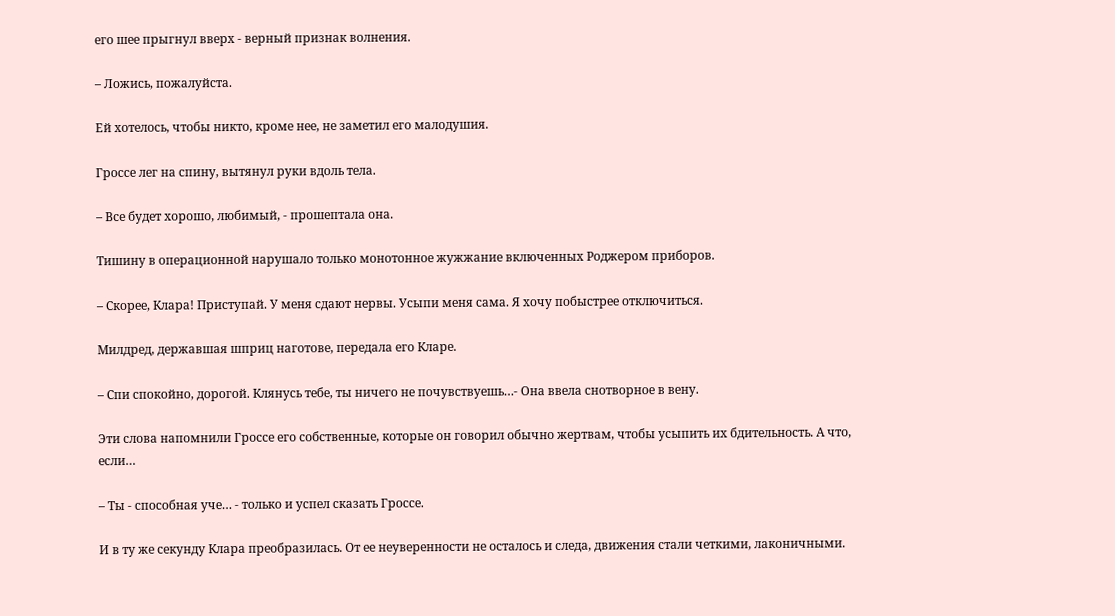его шее прыгнул вверх - верный признак волнения.

– Ложись, пожалуйста.

Ей хотелось, чтобы никто, кроме нее, не заметил его малодушия.

Гроссе лег на спину, вытянул руки вдоль тела.

– Все будет хорошо, любимый, - прошептала она.

Тишину в операционной нарушало только монотонное жужжание включенных Роджером приборов.

– Скорее, Клара! Приступай. У меня сдают нервы. Усыпи меня сама. Я хочу побыстрее отключиться.

Милдред, державшая шприц наготове, передала его Кларе.

– Спи спокойно, дорогой. Клянусь тебе, ты ничего не почувствуешь…- Она ввела снотворное в вену.

Эти слова напомнили Гроссе его собственные, которые он говорил обычно жертвам, чтобы усыпить их бдительность. А что, если…

– Ты - способная уче… - только и успел сказать Гроссе.

И в ту же секунду Клара преобразилась. От ее неуверенности не осталось и следа, движения стали четкими, лаконичными.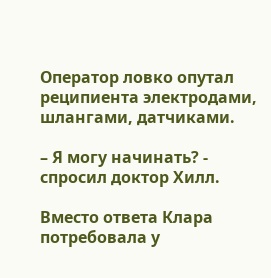Оператор ловко опутал реципиента электродами, шлангами, датчиками.

– Я могу начинать? - спросил доктор Хилл.

Вместо ответа Клара потребовала у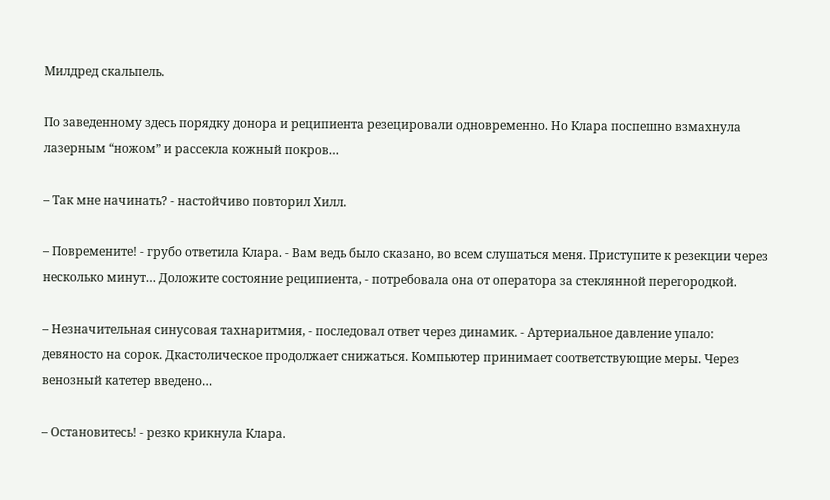Милдред скальпель.

По заведенному здесь порядку донора и реципиента резецировали одновременно. Но Клара поспешно взмахнула лазерным “ножом” и рассекла кожный покров…

– Так мне начинать? - настойчиво повторил Хилл.

– Повремените! - грубо ответила Клара. - Вам ведь было сказано, во всем слушаться меня. Приступите к резекции через несколько минут… Доложите состояние реципиента, - потребовала она от оператора за стеклянной перегородкой.

– Незначительная синусовая тахнаритмия, - последовал ответ через динамик. - Артериальное давление упало: девяносто на сорок. Дкастолическое продолжает снижаться. Компьютер принимает соответствующие меры. Через венозный катетер введено…

– Остановитесь! - резко крикнула Клара.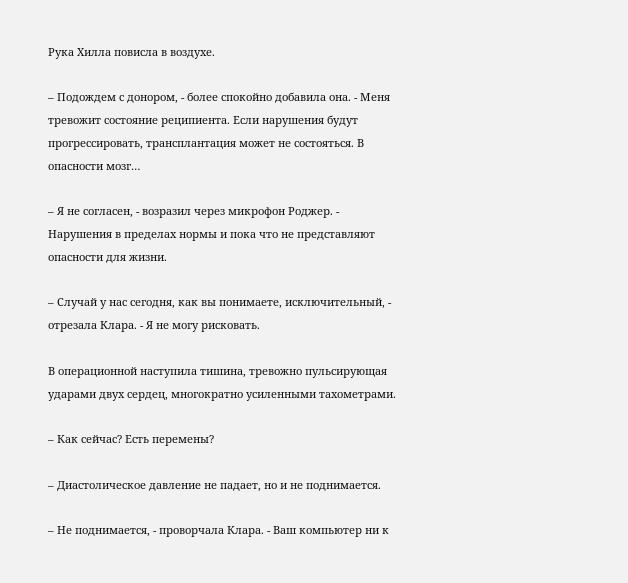Рука Хилла повисла в воздухе.

– Подождем с донором, - более спокойно добавила она. - Меня тревожит состояние реципиента. Если нарушения будут прогрессировать, трансплантация может не состояться. В опаcности мозг…

– Я не согласен, - возразил через микрофон Роджер. - Нарушения в пределах нормы и пока что не представляют опасности для жизни.

– Случай у нас сегодня, как вы понимаете, исключительный, - отрезала Клара. - Я не могу рисковать.

В операционной наступила тишина, тревожно пульсирующая ударами двух сердец, многократно усиленными тахометрами.

– Как сейчас? Есть перемены?

– Диастолическое давление не падает, но и не поднимается.

– Не поднимается, - проворчала Клара. - Ваш компьютер ни к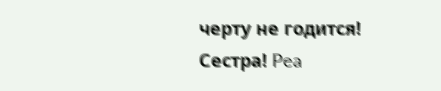черту не годится! Сестра! Pea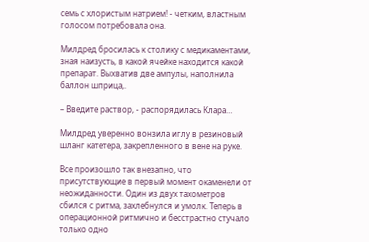семь с хлористым натрием! - четким, властным голосом потребовала она.

Милдред бросилась к столику с медикаментами, зная наизусть, в какой ячейке находится какой препарат. Выхватив две ампулы, наполнила баллон шприца,.

– Введите раствор, - распорядилась Клара…

Милдред уверенно вонзила иглу в резиновый шланг катетера, закрепленного в вене на руке.

Все произошло так внезапно, что присутствующие в первый момент окаменели от неожиданности. Один из двух тахометров сбился с ритма, захлебнулся и умолк. Теперь в операционной ритмично и бесстрастно стучало только одно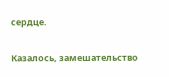сердце.

Казалось, замешательство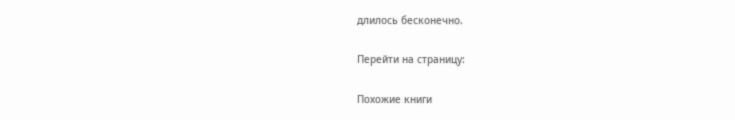длилось бесконечно.

Перейти на страницу:

Похожие книги